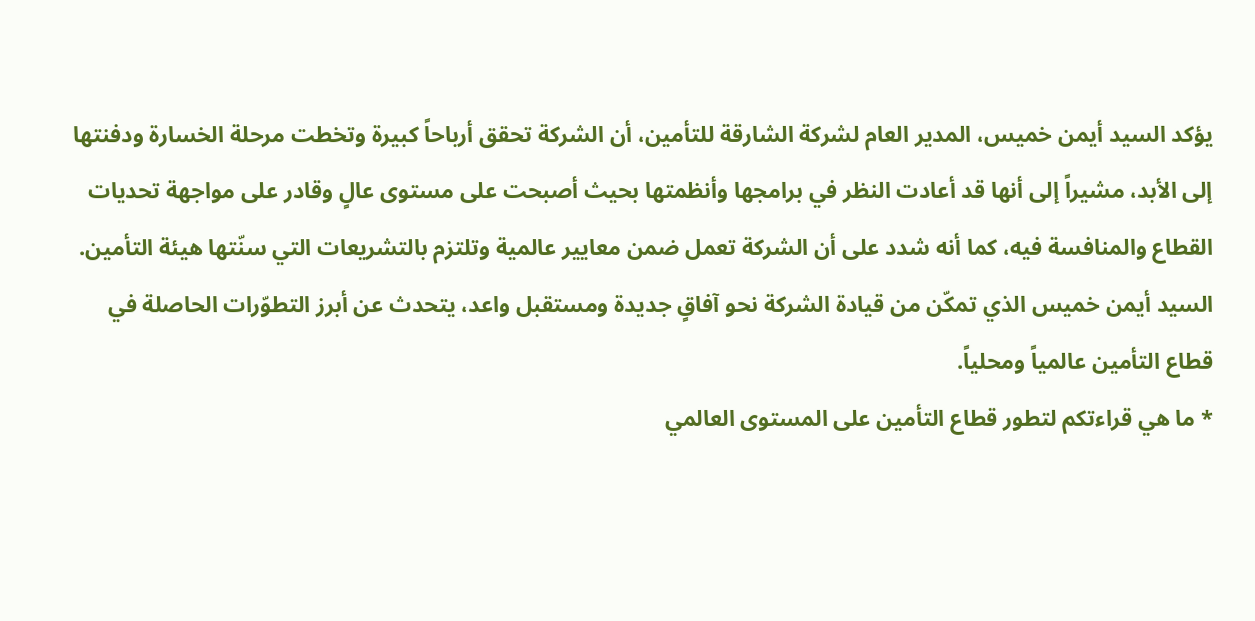يؤكد السيد أيمن خميس، المدير العام لشركة الشارقة للتأمين، أن الشركة تحقق أرباحاً كبيرة وتخطت مرحلة الخسارة ودفنتها إلى الأبد، مشيراً إلى أنها قد أعادت النظر في برامجها وأنظمتها بحيث أصبحت على مستوى عالٍ وقادر على مواجهة تحديات القطاع والمنافسة فيه، كما أنه شدد على أن الشركة تعمل ضمن معايير عالمية وتلتزم بالتشريعات التي سنّتها هيئة التأمين.
السيد أيمن خميس الذي تمكّن من قيادة الشركة نحو آفاقٍ جديدة ومستقبل واعد، يتحدث عن أبرز التطوّرات الحاصلة في قطاع التأمين عالمياً ومحلياً.
* ما هي قراءتكم لتطور قطاع التأمين على المستوى العالمي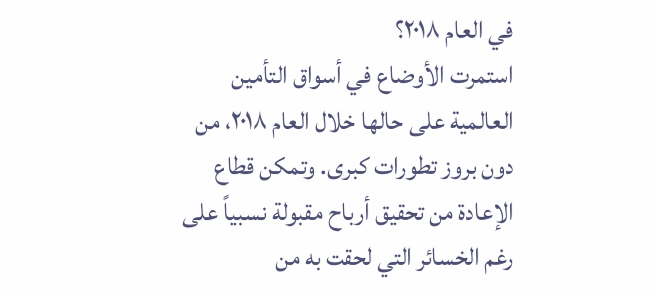في العام ٢٠١٨؟
استمرت الأوضاع في أسواق التأمين العالمية على حالها خلال العام ٢٠١٨، من دون بروز تطورات كبرى. وتمكن قطاع الإعادة من تحقيق أرباح مقبولة نسبياً على رغم الخسائر التي لحقت به من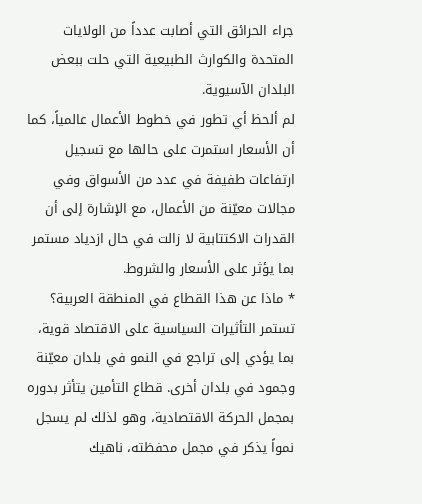جراء الحرائق التي أصابت عدداً من الولايات المتحدة والكوارث الطبيعية التي حلت ببعض البلدان الآسيوية.
لم ألحظ أي تطور في خطوط الأعمال عالمياً، كما أن الأسعار استمرت على حالها مع تسجيل ارتفاعات طفيفة في عدد من الأسواق وفي مجالات معيّنة من الأعمال، مع الإشارة إلى أن القدرات الاكتتابية لا زالت في حال ازدياد مستمر بما يؤثر على الأسعار والشروط.
* ماذا عن هذا القطاع في المنطقة العربية؟
تستمر التأثيرات السياسية على الاقتصاد قوية، بما يؤدي إلى تراجع في النمو في بلدان معيّنة وجمود في بلدان أخرى. قطاع التأمين يتأثر بدوره بمجمل الحركة الاقتصادية، وهو لذلك لم يسجل نمواً يذكر في مجمل محفظته، ناهيك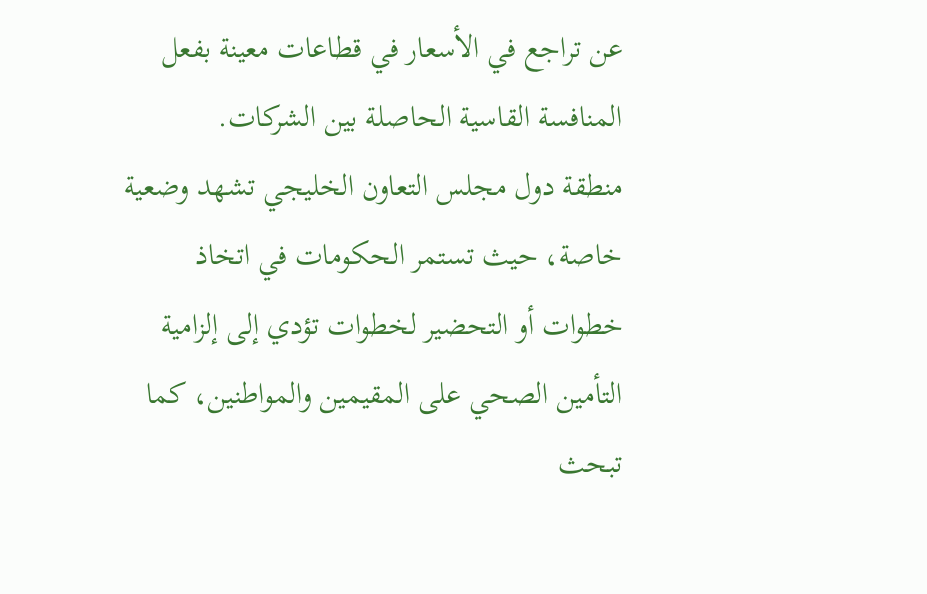عن تراجع في الأسعار في قطاعات معينة بفعل المنافسة القاسية الحاصلة بين الشركات.
منطقة دول مجلس التعاون الخليجي تشهد وضعية خاصة، حيث تستمر الحكومات في اتخاذ خطوات أو التحضير لخطوات تؤدي إلى إلزامية التأمين الصحي على المقيمين والمواطنين، كما تبحث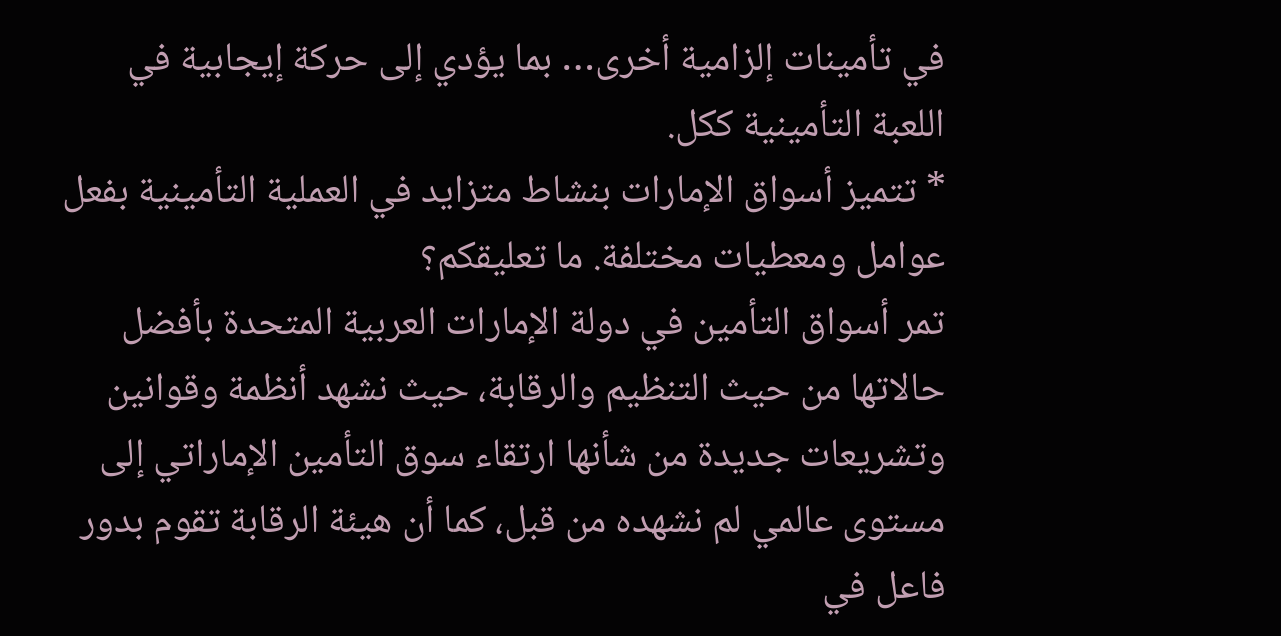في تأمينات إلزامية أخرى… بما يؤدي إلى حركة إيجابية في اللعبة التأمينية ككل.
* تتميز أسواق الإمارات بنشاط متزايد في العملية التأمينية بفعل عوامل ومعطيات مختلفة. ما تعليقكم؟
تمر أسواق التأمين في دولة الإمارات العربية المتحدة بأفضل حالاتها من حيث التنظيم والرقابة، حيث نشهد أنظمة وقوانين وتشريعات جديدة من شأنها ارتقاء سوق التأمين الإماراتي إلى مستوى عالمي لم نشهده من قبل، كما أن هيئة الرقابة تقوم بدور فاعل في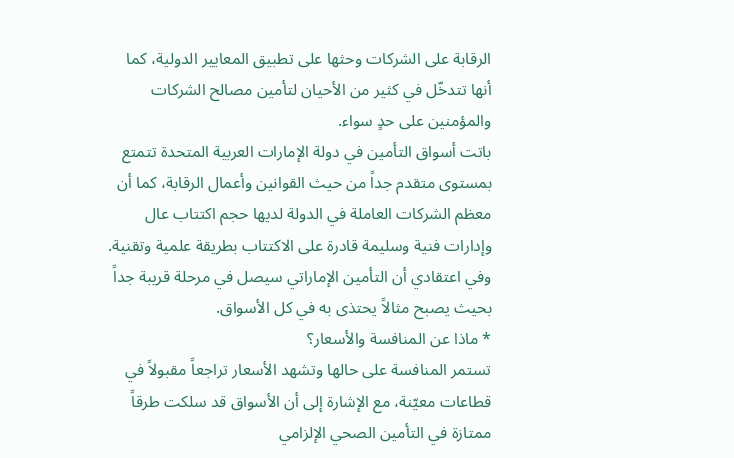الرقابة على الشركات وحثها على تطبيق المعايير الدولية، كما أنها تتدخّل في كثير من الأحيان لتأمين مصالح الشركات والمؤمنين على حدٍ سواء.
باتت أسواق التأمين في دولة الإمارات العربية المتحدة تتمتع بمستوى متقدم جداً من حيث القوانين وأعمال الرقابة، كما أن معظم الشركات العاملة في الدولة لديها حجم اكتتاب عال وإدارات فنية وسليمة قادرة على الاكتتاب بطريقة علمية وتقنية. وفي اعتقادي أن التأمين الإماراتي سيصل في مرحلة قريبة جداً بحيث يصبح مثالاً يحتذى به في كل الأسواق.
* ماذا عن المنافسة والأسعار؟
تستمر المنافسة على حالها وتشهد الأسعار تراجعاً مقبولاً في قطاعات معيّنة، مع الإشارة إلى أن الأسواق قد سلكت طرقاً ممتازة في التأمين الصحي الإلزامي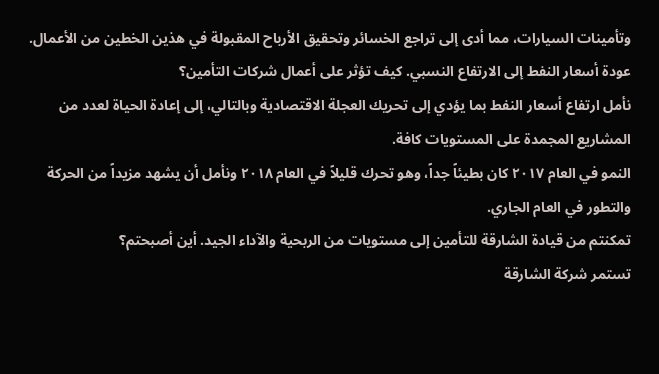وتأمينات السيارات، مما أدى إلى تراجع الخسائر وتحقيق الأرباح المقبولة في هذين الخطين من الأعمال.
عودة أسعار النفط إلى الارتفاع النسبي. كيف تؤثر على أعمال شركات التأمين؟
نأمل ارتفاع أسعار النفط بما يؤدي إلى تحريك العجلة الاقتصادية وبالتالي، إلى إعادة الحياة لعدد من المشاريع المجمدة على المستويات كافة.
النمو في العام ٢٠١٧ كان بطيئاً جداً، وهو تحرك قليلاً في العام ٢٠١٨ ونأمل أن يشهد مزيداً من الحركة والتطور في العام الجاري.
تمكنتم من قيادة الشارقة للتأمين إلى مستويات من الربحية والآداء الجيد. أين أصبحتم؟
تستمر شركة الشارقة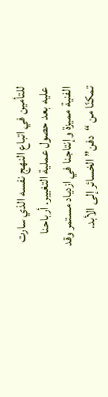للتأمين في اتباع النهج نفسه الذي سارت عليه بعد حصول عملية التغيير. أرباحنا الفنية مميزة وإنتاجنا في ازدياد مستمر وقد تمكنّا من “دفن” الخسائر إلى الأبد.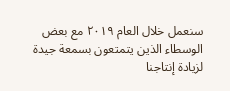سنعمل خلال العام ٢٠١٩ مع بعض الوسطاء الذين يتمتعون بسمعة جيدة لزيادة إنتاجنا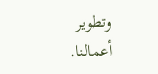وتطوير أعمالنا.